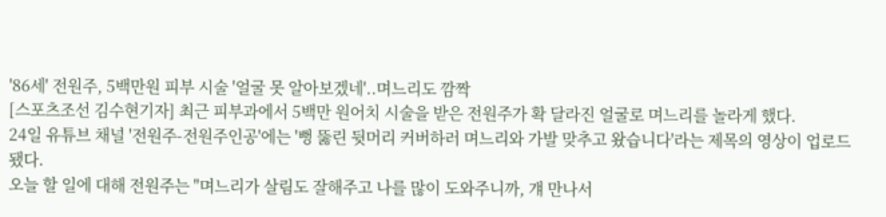'86세' 전원주, 5백만원 피부 시술 '얼굴 못 알아보겠네'..며느리도 깜짝
[스포츠조선 김수현기자] 최근 피부과에서 5백만 원어치 시술을 받은 전원주가 확 달라진 얼굴로 며느리를 놀라게 했다.
24일 유튜브 채널 '전원주-전원주인공'에는 '뻥 뚫린 뒷머리 커버하러 며느리와 가발 맞추고 왔습니다'라는 제목의 영상이 업로드 됐다.
오늘 할 일에 대해 전원주는 "며느리가 살림도 잘해주고 나를 많이 도와주니까, 걔 만나서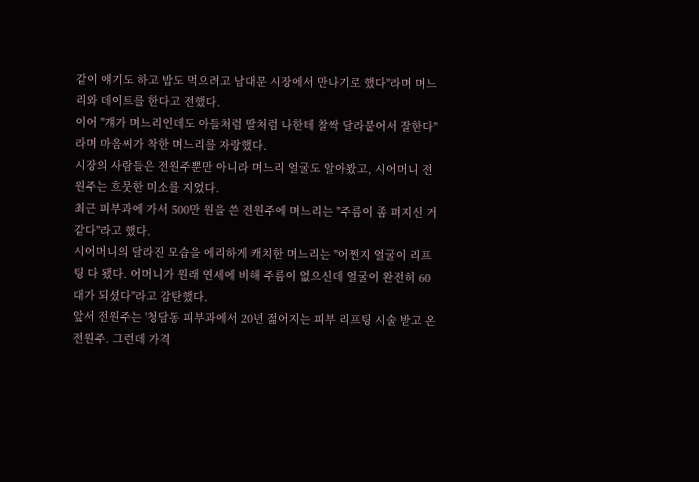같이 얘기도 하고 밥도 먹으려고 남대문 시장에서 만나기로 했다"라며 며느리와 데이트를 한다고 전했다.
이어 "걔가 며느리인데도 아들처럼 딸처럼 나한테 찰싹 달라붙어서 잘한다"라며 마음씨가 착한 며느리를 자랑했다.
시장의 사람들은 전원주뿐만 아니라 며느리 얼굴도 알아봤고, 시어머니 전원주는 흐뭇한 미소를 지었다.
최근 피부과에 가서 500만 원을 쓴 전원주에 며느리는 "주름이 좀 펴지신 거 같다"라고 했다.
시어머니의 달라진 모습을 에리하게 캐치한 며느리는 "어쩐지 얼굴이 리프팅 다 됐다. 어머니가 원래 연세에 비해 주름이 없으신데 얼굴이 완전히 60대가 되셨다"라고 감탄했다.
앞서 전원주는 '청담동 피부과에서 20년 젊어지는 피부 리프팅 시술 받고 온 전원주. 그런데 가격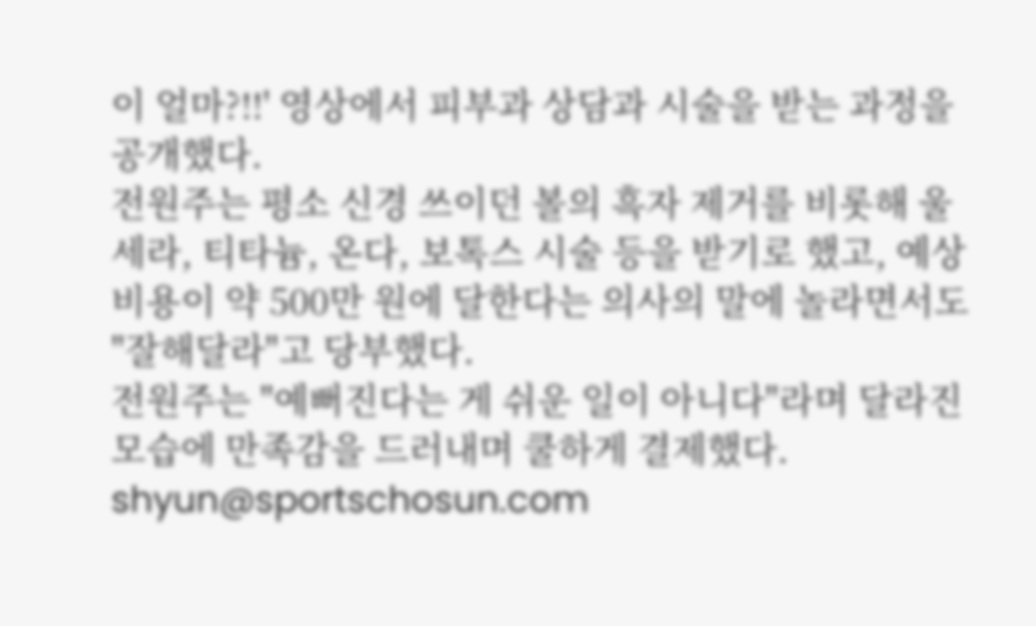이 얼마?!!' 영상에서 피부과 상담과 시술을 받는 과정을 공개했다.
전원주는 평소 신경 쓰이던 볼의 흑자 제거를 비롯해 울세라, 티타늄, 온다, 보톡스 시술 등을 받기로 했고, 예상 비용이 약 500만 원에 달한다는 의사의 말에 놀라면서도 "잘해달라"고 당부했다.
전원주는 "예뻐진다는 게 쉬운 일이 아니다"라며 달라진 모습에 만족감을 드러내며 쿨하게 결제했다.
shyun@sportschosun.com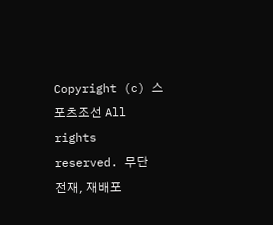Copyright (c) 스포츠조선 All rights reserved. 무단 전재, 재배포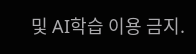및 AI학습 이용 금지.